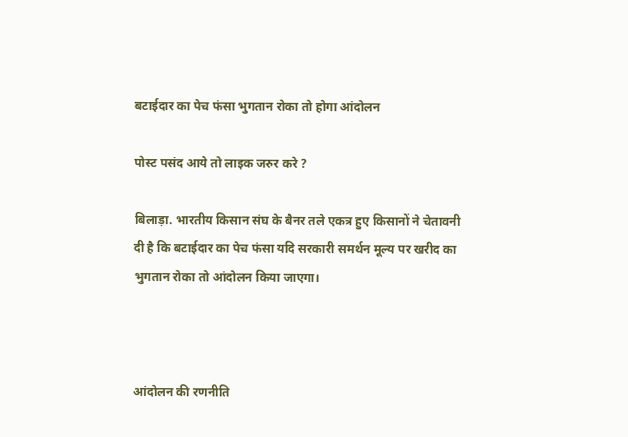बटाईदार का पेच फंसा भुगतान रोका तो होगा आंदोलन

पोस्ट पसंद आये तो लाइक जरुर करे ?

बिलाड़ा. भारतीय किसान संघ के बैनर तले एकत्र हुए किसानों ने चेतावनी दी है कि बटाईदार का पेच फंसा यदि सरकारी समर्थन मूल्य पर खरीद का भुगतान रोका तो आंदोलन किया जाएगा।



आंदोलन की रणनीति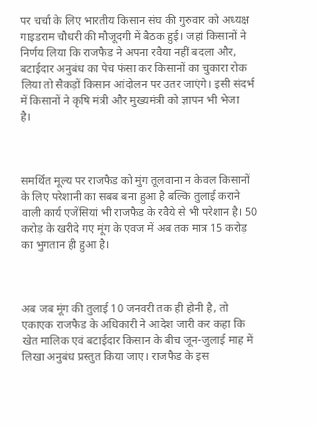पर चर्चा के लिए भारतीय किसान संघ की गुरुवार को अध्यक्ष गाइडराम चौधरी की मौजूदगी में बैठक हुई। जहां किसानों ने निर्णय लिया कि राजफैड ने अपना रवैया नहीं बदला और, बटाईदार अनुबंध का पेच फंसा कर किसानों का चुकारा रोक लिया तो सैकड़ों किसान आंदोलन पर उतर जाएंगे। इसी संदर्भ में किसानों ने कृषि मंत्री और मुख्यमंत्री को ज्ञापन भी भेजा
है।



समर्थित मूल्य पर राजफैड को मुंग तूलवाना न केवल किसानों के लिए परेशानी का सबब बना हुआ है बल्कि तुलाई कराने वाली कार्य एजेंसियां भी राजफैड के रवैये से भी परेशान है। 50 करोड़ के खरीदे गए मूंग के एवज में अब तक मात्र 15 करोड़ का भुगतान ही हुआ है।



अब जब मूंग की तुलाई 10 जनवरी तक ही होनी है, तो एकाएक राजफैड के अधिकारी ने आदेश जारी कर कहा कि खेत मालिक एवं बटाईदार किसान के बीच जून-जुलाई माह में लिखा अनुबंध प्रस्तुत किया जाए। राजफैड के इस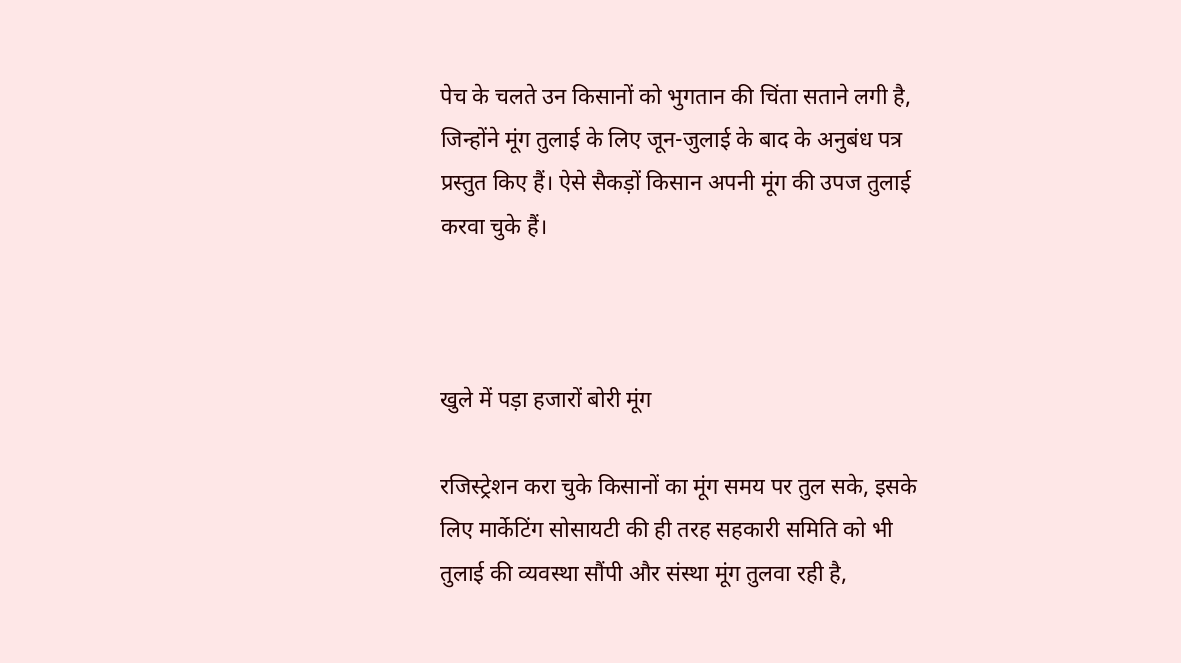पेच के चलते उन किसानों को भुगतान की चिंता सताने लगी है, जिन्होंने मूंग तुलाई के लिए जून-जुलाई के बाद के अनुबंध पत्र प्रस्तुत किए हैं। ऐसे सैकड़ों किसान अपनी मूंग की उपज तुलाई करवा चुके हैं।



खुले में पड़ा हजारों बोरी मूंग

रजिस्ट्रेशन करा चुके किसानों का मूंग समय पर तुल सके, इसके लिए मार्केटिंग सोसायटी की ही तरह सहकारी समिति को भी तुलाई की व्यवस्था सौंपी और संस्था मूंग तुलवा रही है,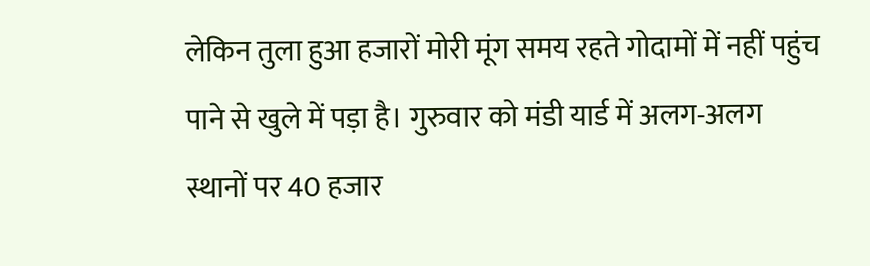लेकिन तुला हुआ हजारों मोरी मूंग समय रहते गोदामों में नहीं पहुंच पाने से खुले में पड़ा है। गुरुवार को मंडी यार्ड में अलग-अलग स्थानों पर 40 हजार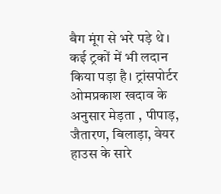बैग मूंग से भरे पड़े थे। कई ट्रकों में भी लदान किया पड़ा है। ट्रांसपोर्टर ओमप्रकाश खदाव के अनुसार मेड़ता , पीपाड़, जैतारण, बिलाड़ा, वेयर हाउस के सारे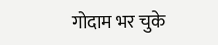गोदाम भर चुके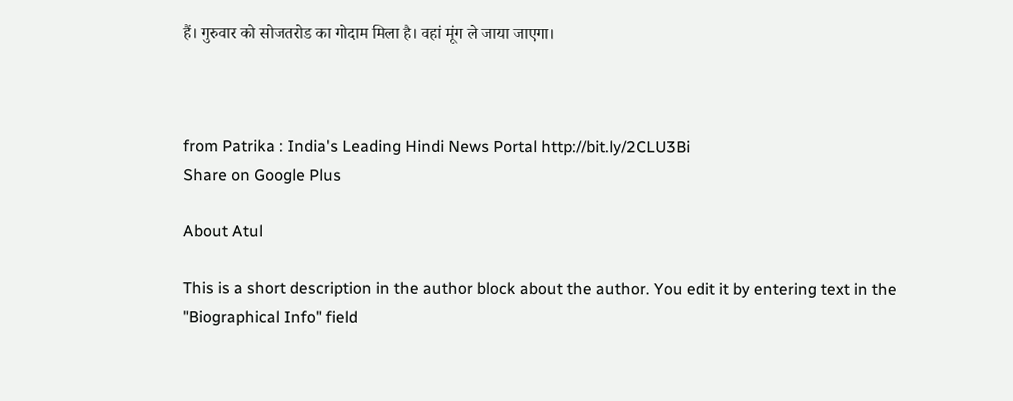हैं। गुरुवार को सोजतरोड का गोदाम मिला है। वहां मूंग ले जाया जाएगा।



from Patrika : India's Leading Hindi News Portal http://bit.ly/2CLU3Bi
Share on Google Plus

About Atul

This is a short description in the author block about the author. You edit it by entering text in the "Biographical Info" field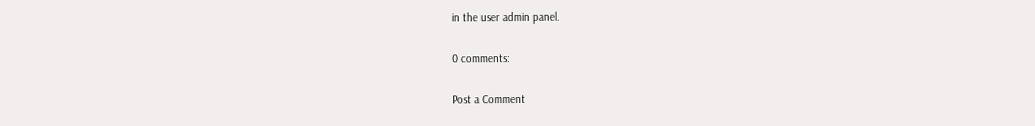in the user admin panel.

0 comments:

Post a Comment